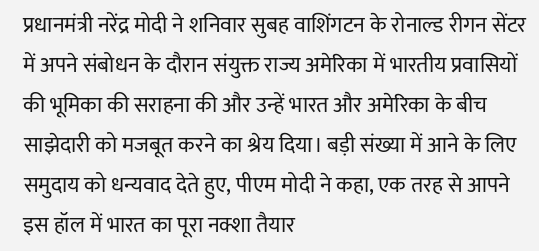प्रधानमंत्री नरेंद्र मोदी ने शनिवार सुबह वाशिंगटन के रोनाल्ड रीगन सेंटर में अपने संबोधन के दौरान संयुक्त राज्य अमेरिका में भारतीय प्रवासियों की भूमिका की सराहना की और उन्हें भारत और अमेरिका के बीच साझेदारी को मजबूत करने का श्रेय दिया। बड़ी संख्या में आने के लिए समुदाय को धन्यवाद देते हुए, पीएम मोदी ने कहा, एक तरह से आपने इस हॉल में भारत का पूरा नक्शा तैयार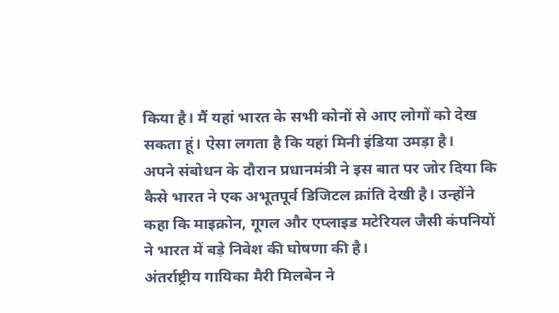किया है। मैं यहां भारत के सभी कोनों से आए लोगों को देख सकता हूं। ऐसा लगता है कि यहां मिनी इंडिया उमड़ा है।
अपने संबोधन के दौरान प्रधानमंत्री ने इस बात पर जोर दिया कि कैसे भारत ने एक अभूतपूर्व डिजिटल क्रांति देखी है। उन्होंने कहा कि माइक्रोन, गूगल और एप्लाइड मटेरियल जैसी कंपनियों ने भारत में बड़े निवेश की घोषणा की है।
अंतर्राष्ट्रीय गायिका मैरी मिलबेन ने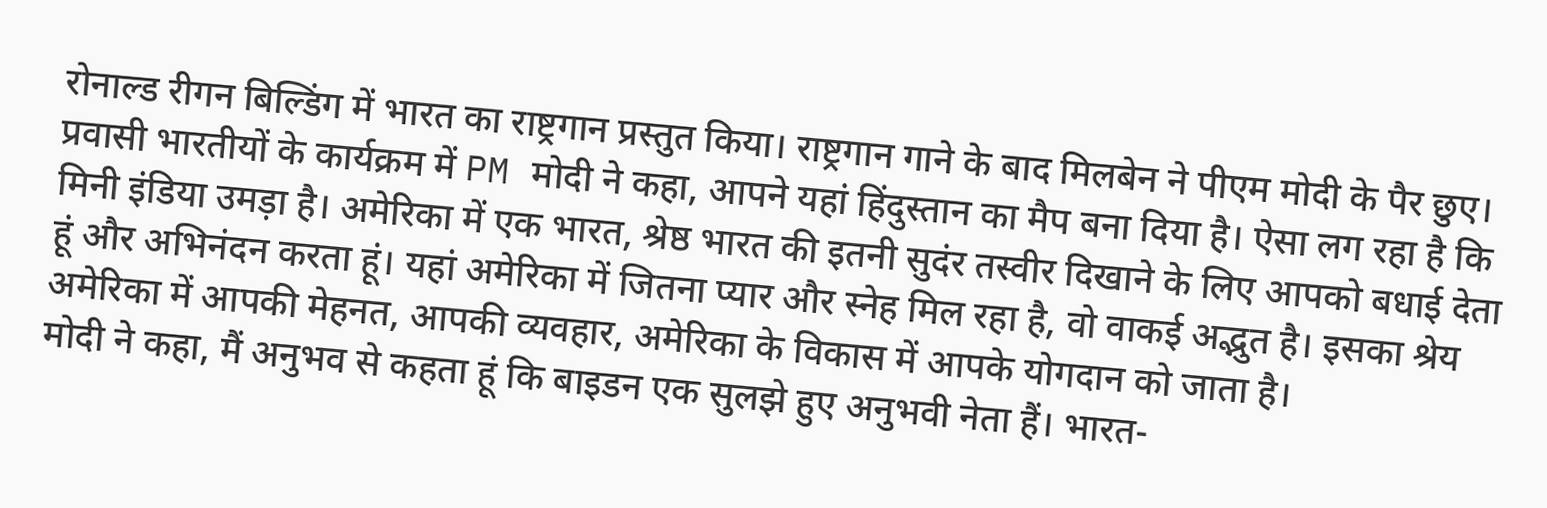रोनाल्ड रीगन बिल्डिंग में भारत का राष्ट्रगान प्रस्तुत किया। राष्ट्रगान गाने के बाद मिलबेन ने पीएम मोदी के पैर छुए।
प्रवासी भारतीयों के कार्यक्रम में PM मोदी ने कहा, आपने यहां हिंदुस्तान का मैप बना दिया है। ऐसा लग रहा है कि मिनी इंडिया उमड़ा है। अमेरिका में एक भारत, श्रेष्ठ भारत की इतनी सुदंर तस्वीर दिखाने के लिए आपको बधाई देता हूं और अभिनंदन करता हूं। यहां अमेरिका में जितना प्यार और स्नेह मिल रहा है, वो वाकई अद्भुत है। इसका श्रेय अमेरिका में आपकी मेहनत, आपकी व्यवहार, अमेरिका के विकास में आपके योगदान को जाता है।
मोदी ने कहा, मैं अनुभव से कहता हूं कि बाइडन एक सुलझे हुए अनुभवी नेता हैं। भारत-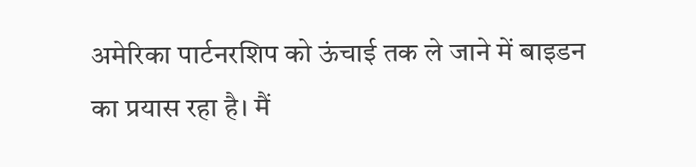अमेरिका पार्टनरशिप को ऊंचाई तक ले जाने में बाइडन का प्रयास रहा है। मैं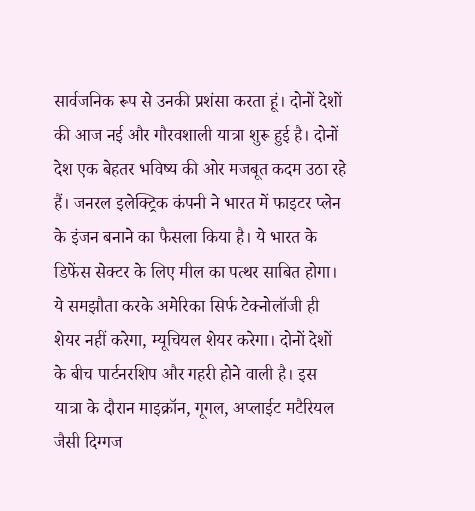सार्वजनिक रूप से उनकी प्रशंसा करता हूं। दोनों देशों की आज नई और गौरवशाली यात्रा शुरू हुई है। दोनों देश एक बेहतर भविष्य की ओर मजबूत कदम उठा रहे हैं। जनरल इलेक्ट्रिक कंपनी ने भारत में फाइटर प्लेन के इंजन बनाने का फैसला किया है। ये भारत के डिफेंस सेक्टर के लिए मील का पत्थर साबित होगा। ये समझौता करके अमेरिका सिर्फ टेक्नोलॉजी ही शेयर नहीं करेगा, म्यूचियल शेयर करेगा। दोनों देशों के बीच पार्टनरशिप और गहरी होने वाली है। इस यात्रा के दौरान माइक्रॉन, गूगल, अप्लाईट मटैरियल जैसी दिग्गज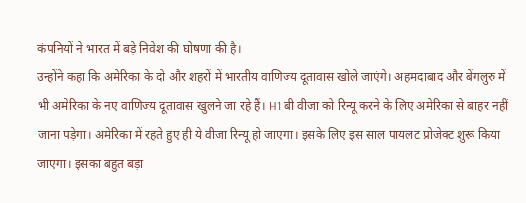कंपनियों ने भारत में बड़े निवेश की घोषणा की है।
उन्होंने कहा कि अमेरिका के दो और शहरों में भारतीय वाणिज्य दूतावास खोले जाएंगे। अहमदाबाद और बेंगलुरु में भी अमेरिका के नए वाणिज्य दूतावास खुलने जा रहे हैं। H1 बी वीजा को रिन्यू करने के लिए अमेरिका से बाहर नहीं जाना पड़ेगा। अमेरिका में रहते हुए ही ये वीजा रिन्यू हो जाएगा। इसके लिए इस साल पायलट प्रोजेक्ट शुरू किया जाएगा। इसका बहुत बड़ा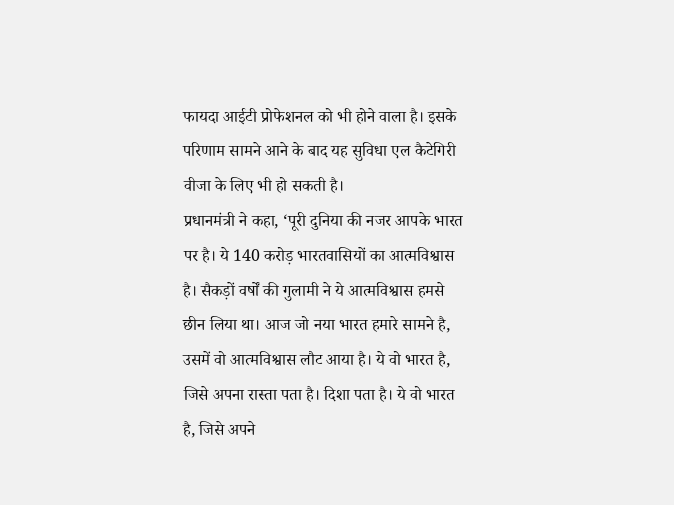फायदा आईटी प्रोफेशनल को भी होने वाला है। इसके परिणाम सामने आने के बाद यह सुविधा एल कैटेगिरी वीजा के लिए भी हो सकती है।
प्रधानमंत्री ने कहा, ‘पूरी दुनिया की नजर आपके भारत पर है। ये 140 करोड़ भारतवासियों का आत्मविश्वास है। सैकड़ों वर्षों की गुलामी ने ये आत्मविश्वास हमसे छीन लिया था। आज जो नया भारत हमारे सामने है, उसमें वो आत्मविश्वास लौट आया है। ये वो भारत है, जिसे अपना रास्ता पता है। दिशा पता है। ये वो भारत है, जिसे अपने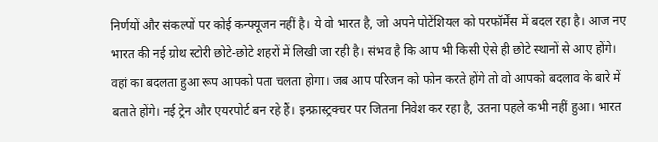निर्णयों और संकल्पों पर कोई कन्फ्यूजन नहीं है। ये वो भारत है, जो अपने पोटेंशियल को परफॉर्मेंस में बदल रहा है। आज नए भारत की नई ग्रोथ स्टोरी छोटे-छोटे शहरों में लिखी जा रही है। संभव है कि आप भी किसी ऐसे ही छोटे स्थानों से आए होंगे। वहां का बदलता हुआ रूप आपको पता चलता होगा। जब आप परिजन को फोन करते होंगे तो वो आपको बदलाव के बारे में बताते होंगे। नई ट्रेन और एयरपोर्ट बन रहे हैं। इन्फ्रास्ट्रक्चर पर जितना निवेश कर रहा है, उतना पहले कभी नहीं हुआ। भारत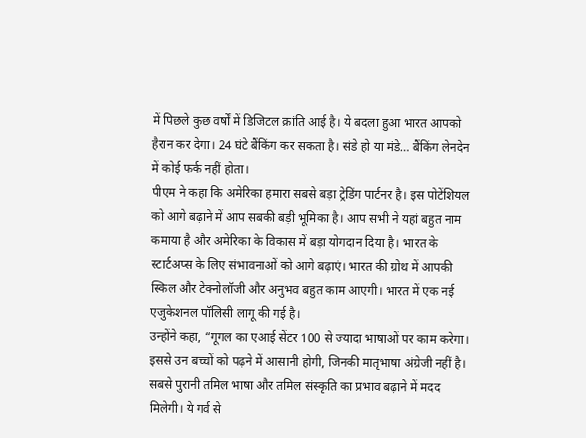में पिछले कुछ वर्षों में डिजिटल क्रांति आई है। ये बदला हुआ भारत आपको हैरान कर देगा। 24 घंटे बैंकिंग कर सकता है। संडे हो या मंडे… बैंकिंग लेनदेन में कोई फर्क नहीं होता।
पीएम ने कहा कि अमेरिका हमारा सबसे बड़ा ट्रेडिंग पार्टनर है। इस पोटेंशियल को आगे बढ़ाने में आप सबकी बड़ी भूमिका है। आप सभी ने यहां बहुत नाम कमाया है और अमेरिका के विकास में बड़ा योगदान दिया है। भारत के स्टार्टअप्स के लिए संभावनाओं को आगे बढ़ाएं। भारत की ग्रोथ में आपकी स्किल और टेक्नोलॉजी और अनुभव बहुत काम आएगी। भारत में एक नई एजुकेशनल पॉलिसी लागू की गई है।
उन्होंने कहा, “गूगल का एआई सेंटर 100 से ज्यादा भाषाओं पर काम करेगा। इससे उन बच्चों को पढ़ने में आसानी होगी, जिनकी मातृभाषा अंग्रेजी नहीं है। सबसे पुरानी तमिल भाषा और तमिल संस्कृति का प्रभाव बढ़ाने में मदद मिलेगी। ये गर्व से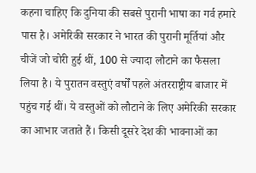कहना चाहिए कि दुनिया की सबसे पुरानी भाषा का गर्व हमारे पास है। अमेरिकी सरकार ने भारत की पुरानी मूर्तियां और चीजें जो चोरी हुई थीं, 100 से ज्यादा लौटाने का फैसला लिया है। ये पुरातन वस्तुएं वर्षों पहले अंतरराष्ट्रीय बाजार में पहुंच गई थीं। ये वस्तुओं को लौटाने के लिए अमेरिकी सरकार का आभार जताते हैं। किसी दूसरे देश की भावनाओं का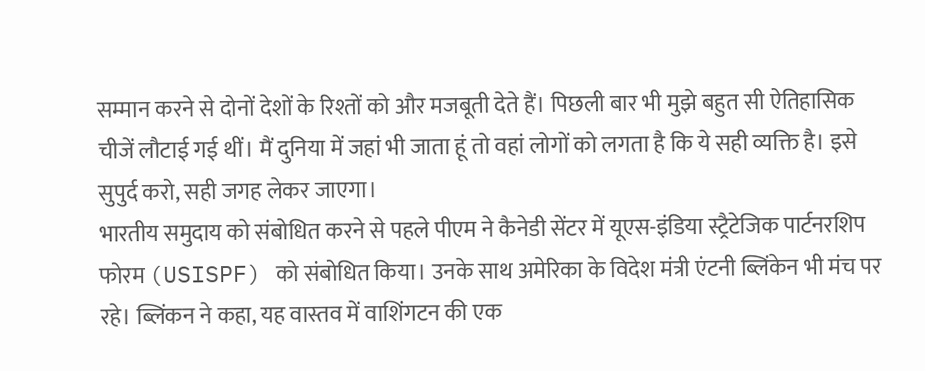सम्मान करने से दोनों देशों के रिश्तों को और मजबूती देते हैं। पिछली बार भी मुझे बहुत सी ऐतिहासिक चीजें लौटाई गई थीं। मैं दुनिया में जहां भी जाता हूं तो वहां लोगों को लगता है कि ये सही व्यक्ति है। इसे सुपुर्द करो, सही जगह लेकर जाएगा।
भारतीय समुदाय को संबोधित करने से पहले पीएम ने कैनेडी सेंटर में यूएस-इंडिया स्ट्रैटेजिक पार्टनरशिप फोरम (USISPF) को संबोधित किया। उनके साथ अमेरिका के विदेश मंत्री एंटनी ब्लिंकेन भी मंच पर रहे। ब्लिंकन ने कहा, यह वास्तव में वाशिंगटन की एक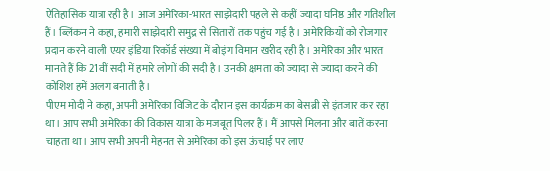ऐतिहासिक यात्रा रही है। आज अमेरिका-भारत साझेदारी पहले से कहीं ज्यादा घनिष्ठ और गतिशील हैं। ब्लिंकन ने कहा, हमारी साझेदारी समुद्र से सितारों तक पहुंच गई है। अमेरिकियों को रोजगार प्रदान करने वाली एयर इंडिया रिकॉर्ड संख्या में बोइंग विमान खरीद रही है। अमेरिका और भारत मानते हैं कि 21वीं सदी में हमारे लोगों की सदी है। उनकी क्षमता को ज्यादा से ज्यादा करने की कोशिश हमें अलग बनाती है।
पीएम मोदी ने कहा, अपनी अमेरिका विजिट के दौरान इस कार्यक्रम का बेसब्री से इंतजार कर रहा था। आप सभी अमेरिका की विकास यात्रा के मजबूत पिलर हैं। मैं आपसे मिलना और बातें करना चाहता था। आप सभी अपनी मेहनत से अमेरिका को इस ऊंचाई पर लाए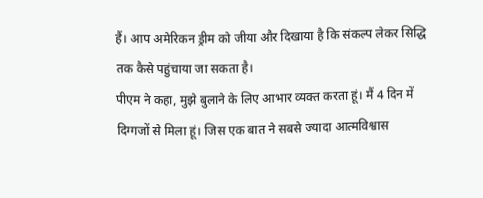हैं। आप अमेरिकन ड्रीम को जीया और दिखाया है कि संकल्प लेकर सिद्धि तक कैसे पहुंचाया जा सकता है।
पीएम ने कहा, मुझे बुलाने के लिए आभार व्यक्त करता हूं। मैं 4 दिन में दिग्गजों से मिला हूं। जिस एक बात ने सबसे ज्यादा आत्मविश्वास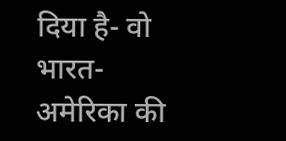दिया है- वो भारत-अमेरिका की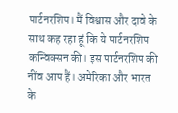पार्टनरशिप। मैं विश्वास और दावे के साथ कह रहा हूं कि ये पार्टनरशिप कन्विक्सन की। इस पार्टनरशिप की नींव आप हैं। अमेरिका और भारत के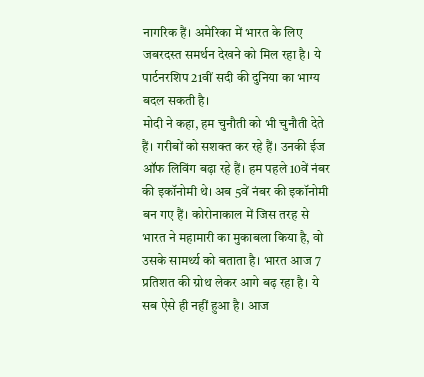नागरिक हैं। अमेरिका में भारत के लिए जबरदस्त समर्थन देखने को मिल रहा है। ये पार्टनरशिप 21वीं सदी की दुनिया का भाग्य बदल सकती है।
मोदी ने कहा, हम चुनौती को भी चुनौती देते हैं। गरीबों को सशक्त कर रहे हैं। उनकी ईज ऑफ लिविंग बढ़ा रहे हैं। हम पहले 10वें नंबर की इकॉनोमी थे। अब 5वें नंबर की इकॉनोमी बन गए हैं। कोरोनाकाल में जिस तरह से भारत ने महामारी का मुकाबला किया है, वो उसके सामर्थ्य को बताता है। भारत आज 7 प्रतिशत की ग्रोथ लेकर आगे बढ़ रहा है। ये सब ऐसे ही नहीं हुआ है। आज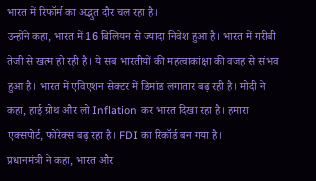भारत में रिफॉर्म का अद्भुत दौर चल रहा है।
उन्होंने कहा, भारत में 16 बिलियन से ज्यादा निवेश हुआ है। भारत में गरीबी तेजी से खत्म हो रही है। ये सब भारतीयों की महत्वाकांक्षा की वजह से संभव हुआ है। भारत में एविएशन सेक्टर में डिमांड लगातार बढ़ रही है। मोदी ने कहा, हाई ग्रोथ और लो Inflation कर भारत दिखा रहा है। हमारा एक्सपोर्ट, फोरेक्स बढ़ रहा है। FDI का रिकॉर्ड बन गया है।
प्रधानमंत्री ने कहा, भारत और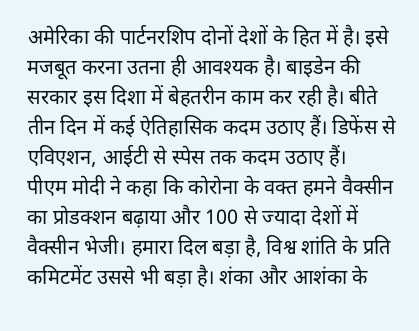अमेरिका की पार्टनरशिप दोनों देशों के हित में है। इसे मजबूत करना उतना ही आवश्यक है। बाइडेन की सरकार इस दिशा में बेहतरीन काम कर रही है। बीते तीन दिन में कई ऐतिहासिक कदम उठाए हैं। डिफेंस से एविएशन, आईटी से स्पेस तक कदम उठाए हैं।
पीएम मोदी ने कहा कि कोरोना के वक्त हमने वैक्सीन का प्रोडक्शन बढ़ाया और 100 से ज्यादा देशों में वैक्सीन भेजी। हमारा दिल बड़ा है, विश्व शांति के प्रति कमिटमेंट उससे भी बड़ा है। शंका और आशंका के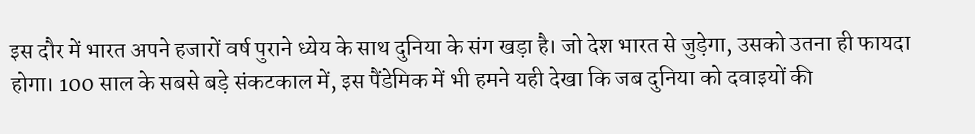इस दौर में भारत अपने हजारों वर्ष पुराने ध्येय के साथ दुनिया के संग खड़ा है। जो देश भारत से जुड़ेगा, उसको उतना ही फायदा होगा। 100 साल के सबसे बड़े संकटकाल में, इस पैंडेमिक में भी हमने यही देखा कि जब दुनिया को दवाइयों की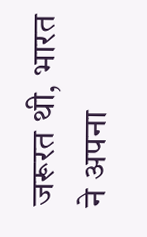जरूरत थी, भारत ने अपना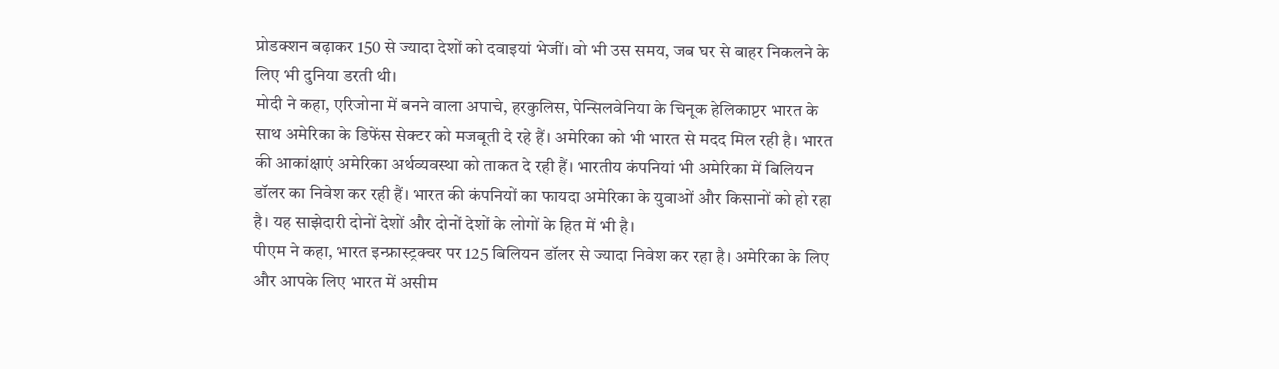प्रोडक्शन बढ़ाकर 150 से ज्यादा देशों को दवाइयां भेजीं। वो भी उस समय, जब घर से बाहर निकलने के लिए भी दुनिया डरती थी।
मोदी ने कहा, एरिजोना में बनने वाला अपाचे, हरकुलिस, पेन्सिलवेनिया के चिनूक हेलिकाप्टर भारत के साथ अमेरिका के डिफेंस सेक्टर को मजबूती दे रहे हैं। अमेरिका को भी भारत से मदद मिल रही है। भारत की आकांक्षाएं अमेरिका अर्थव्यवस्था को ताकत दे रही हैं। भारतीय कंपनियां भी अमेरिका में बिलियन डॉलर का निवेश कर रही हैं। भारत की कंपनियों का फायदा अमेरिका के युवाओं और किसानों को हो रहा है। यह साझेदारी दोनों देशों और दोनों देशों के लोगों के हित में भी है।
पीएम ने कहा, भारत इन्फ्रास्ट्रक्चर पर 125 बिलियन डॉलर से ज्यादा निवेश कर रहा है। अमेरिका के लिए और आपके लिए भारत में असीम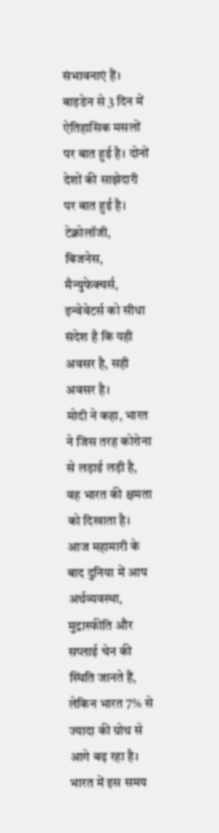संभावनाएं हैं। बाइडेन से 3 दिन में ऐतिहासिक मसलों पर बात हुई है। दोनों देशों की साझेदारी पर बात हुई है। टेक्नोलॉजी, बिजनेस, मैन्युफेक्चर्स, इन्वेवेटर्स को सीधा संदेश है कि यही अवसर है, सही अवसर है।
मोदी ने कहा, भारत ने जिस तरह कोरोना से लड़ाई लड़ी है, वह भारत की क्षमता को दिखाता है। आज महामारी के बाद दुनिया में आप अर्थव्यवस्था, मुद्रास्फीति और सप्लाई चेन की स्थिति जानते हैं, लेकिन भारत 7% से ज्यादा की ग्रोथ से आगे बढ़ रहा है। भारत में इस समय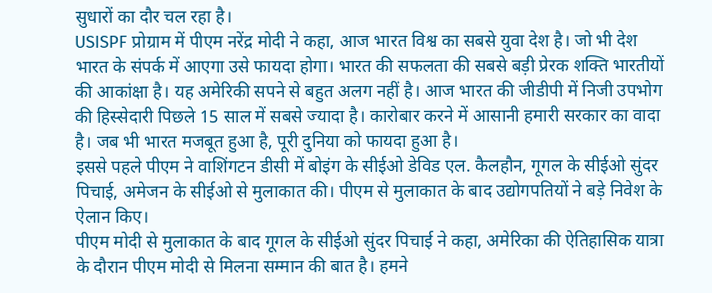सुधारों का दौर चल रहा है।
USISPF प्रोग्राम में पीएम नरेंद्र मोदी ने कहा, आज भारत विश्व का सबसे युवा देश है। जो भी देश भारत के संपर्क में आएगा उसे फायदा होगा। भारत की सफलता की सबसे बड़ी प्रेरक शक्ति भारतीयों की आकांक्षा है। यह अमेरिकी सपने से बहुत अलग नहीं है। आज भारत की जीडीपी में निजी उपभोग की हिस्सेदारी पिछले 15 साल में सबसे ज्यादा है। कारोबार करने में आसानी हमारी सरकार का वादा है। जब भी भारत मजबूत हुआ है, पूरी दुनिया को फायदा हुआ है।
इससे पहले पीएम ने वाशिंगटन डीसी में बोइंग के सीईओ डेविड एल. कैलहौन, गूगल के सीईओ सुंदर पिचाई, अमेजन के सीईओ से मुलाकात की। पीएम से मुलाकात के बाद उद्योगपतियों ने बड़े निवेश के ऐलान किए।
पीएम मोदी से मुलाकात के बाद गूगल के सीईओ सुंदर पिचाई ने कहा, अमेरिका की ऐतिहासिक यात्रा के दौरान पीएम मोदी से मिलना सम्मान की बात है। हमने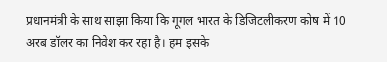प्रधानमंत्री के साथ साझा किया कि गूगल भारत के डिजिटलीकरण कोष में 10 अरब डॉलर का निवेश कर रहा है। हम इसके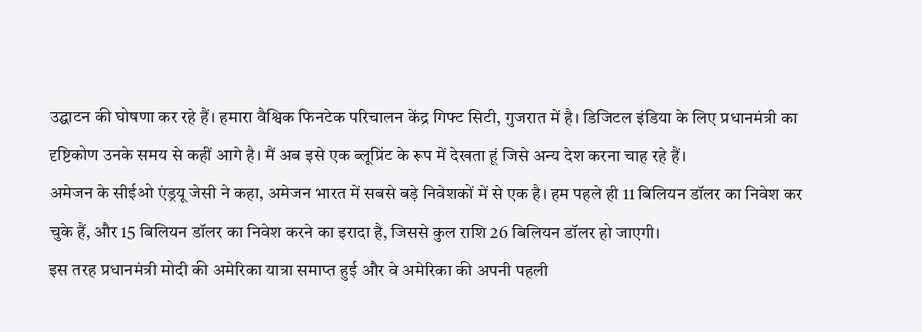उद्घाटन की घोषणा कर रहे हैं। हमारा वैश्विक फिनटेक परिचालन केंद्र गिफ्ट सिटी, गुजरात में है। डिजिटल इंडिया के लिए प्रधानमंत्री का दृष्टिकोण उनके समय से कहीं आगे है। मैं अब इसे एक ब्लूप्रिंट के रूप में देखता हूं जिसे अन्य देश करना चाह रहे हैं।
अमेजन के सीईओ एंड्रयू जेसी ने कहा, अमेजन भारत में सबसे बड़े निवेशकों में से एक है। हम पहले ही 11 बिलियन डॉलर का निवेश कर चुके हैं, और 15 बिलियन डॉलर का निवेश करने का इरादा है, जिससे कुल राशि 26 बिलियन डॉलर हो जाएगी।
इस तरह प्रधानमंत्री मोदी की अमेरिका यात्रा समाप्त हुई और वे अमेरिका की अपनी पहली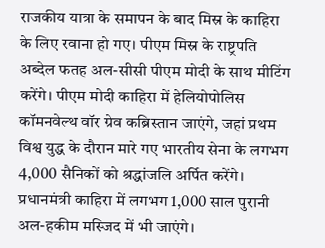राजकीय यात्रा के समापन के बाद मिस्र के काहिरा के लिए रवाना हो गए। पीएम मिस्र के राष्ट्रपति अब्देल फतह अल-सीसी पीएम मोदी के साथ मीटिंग करेंगे। पीएम मोदी काहिरा में हेलियोपोलिस कॉमनवेल्थ वॉर ग्रेव कब्रिस्तान जाएंगे, जहां प्रथम विश्व युद्ध के दौरान मारे गए भारतीय सेना के लगभग 4,000 सैनिकों को श्रद्धांजलि अर्पित करेंगे। प्रधानमंत्री काहिरा में लगभग 1,000 साल पुरानी अल-हकीम मस्जिद में भी जाएंगे।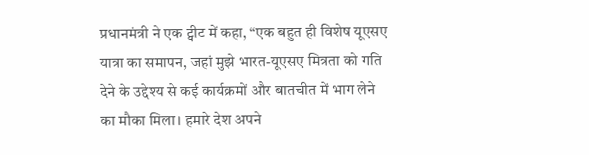प्रधानमंत्री ने एक ट्वीट में कहा, “एक बहुत ही विशेष यूएसए यात्रा का समापन, जहां मुझे भारत-यूएसए मित्रता को गति देने के उद्देश्य से कई कार्यक्रमों और बातचीत में भाग लेने का मौका मिला। हमारे देश अपने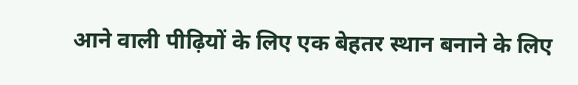आने वाली पीढ़ियों के लिए एक बेहतर स्थान बनाने के लिए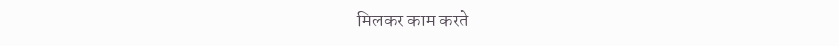मिलकर काम करते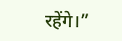रहेंगे।”